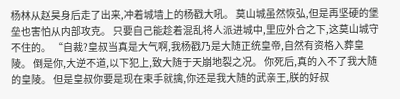杨林从赵昊身后走了出来,冲着城墙上的杨戳大吼。 莫山城虽然恢弘,但是再坚硬的堡垒也害怕从内部攻克。 只要自己能趁着混乱将人派进城中,里应外合之下,这莫山城守不住的。 “自裁?皇叔当真是大气啊,我杨戳乃是大随正统皇帝,自然有资格入葬皇陵。 倒是你,大逆不道,以下犯上,致大随于天崩地裂之况。 你死后,真的入不了我大随的皇陵。 但是皇叔你要是现在束手就擒,你还是我大随的武亲王,朕的好叔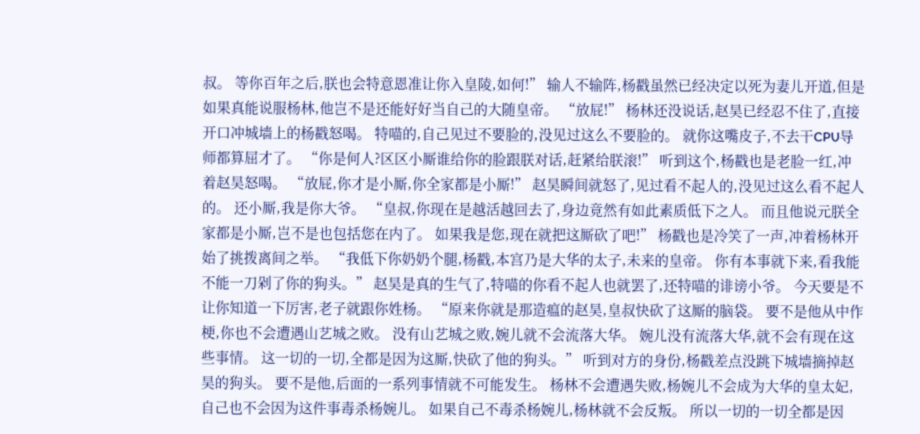叔。 等你百年之后,朕也会特意恩准让你入皇陵,如何!” 输人不输阵,杨戳虽然已经决定以死为妻儿开道,但是如果真能说服杨林,他岂不是还能好好当自己的大随皇帝。 “放屁!” 杨林还没说话,赵昊已经忍不住了,直接开口冲城墙上的杨戳怒喝。 特喵的,自己见过不要脸的,没见过这么不要脸的。 就你这嘴皮子,不去干CPU导师都算屈才了。 “你是何人?区区小厮谁给你的脸跟朕对话,赶紧给朕滚!” 听到这个,杨戳也是老脸一红,冲着赵昊怒喝。 “放屁,你才是小厮,你全家都是小厮!” 赵昊瞬间就怒了,见过看不起人的,没见过这么看不起人的。 还小厮,我是你大爷。 “皇叔,你现在是越活越回去了,身边竟然有如此素质低下之人。 而且他说元朕全家都是小厮,岂不是也包括您在内了。 如果我是您,现在就把这厮砍了吧!” 杨戳也是冷笑了一声,冲着杨林开始了挑拨离间之举。 “我低下你奶奶个腿,杨戳,本宫乃是大华的太子,未来的皇帝。 你有本事就下来,看我能不能一刀剁了你的狗头。” 赵昊是真的生气了,特喵的你看不起人也就罢了,还特喵的诽谤小爷。 今天要是不让你知道一下厉害,老子就跟你姓杨。 “原来你就是那造瘟的赵昊,皇叔快砍了这厮的脑袋。 要不是他从中作梗,你也不会遭遇山艺城之败。 没有山艺城之败,婉儿就不会流落大华。 婉儿没有流落大华,就不会有现在这些事情。 这一切的一切,全都是因为这厮,快砍了他的狗头。” 听到对方的身份,杨戳差点没跳下城墙摘掉赵昊的狗头。 要不是他,后面的一系列事情就不可能发生。 杨林不会遭遇失败,杨婉儿不会成为大华的皇太妃,自己也不会因为这件事毒杀杨婉儿。 如果自己不毒杀杨婉儿,杨林就不会反叛。 所以一切的一切全都是因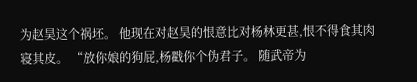为赵昊这个祸坯。 他现在对赵昊的恨意比对杨林更甚,恨不得食其肉寝其皮。 “放你娘的狗屁,杨戳你个伪君子。 随武帝为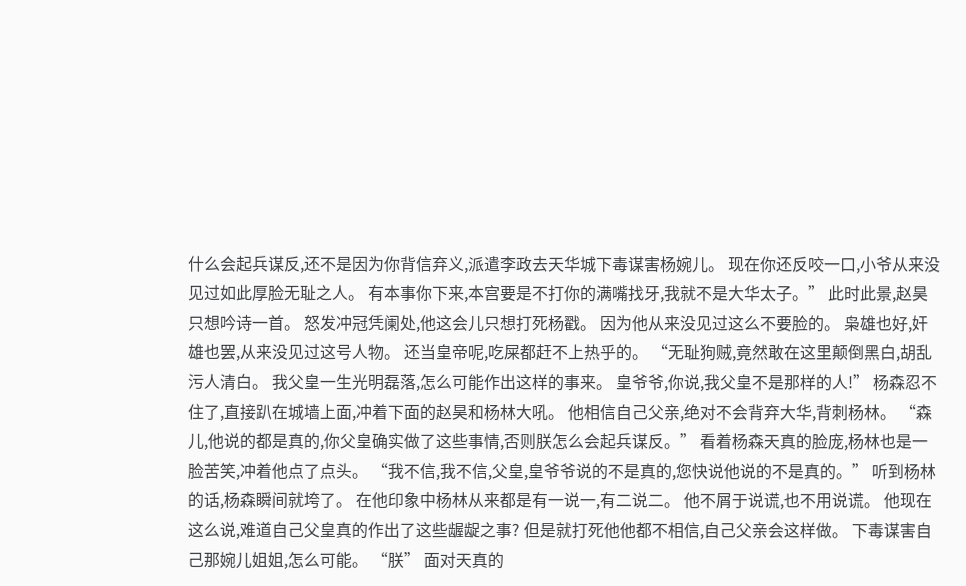什么会起兵谋反,还不是因为你背信弃义,派遣李政去天华城下毒谋害杨婉儿。 现在你还反咬一口,小爷从来没见过如此厚脸无耻之人。 有本事你下来,本宫要是不打你的满嘴找牙,我就不是大华太子。” 此时此景,赵昊只想吟诗一首。 怒发冲冠凭阑处,他这会儿只想打死杨戳。 因为他从来没见过这么不要脸的。 枭雄也好,奸雄也罢,从来没见过这号人物。 还当皇帝呢,吃屎都赶不上热乎的。 “无耻狗贼,竟然敢在这里颠倒黑白,胡乱污人清白。 我父皇一生光明磊落,怎么可能作出这样的事来。 皇爷爷,你说,我父皇不是那样的人!” 杨森忍不住了,直接趴在城墙上面,冲着下面的赵昊和杨林大吼。 他相信自己父亲,绝对不会背弃大华,背刺杨林。 “森儿,他说的都是真的,你父皇确实做了这些事情,否则朕怎么会起兵谋反。” 看着杨森天真的脸庞,杨林也是一脸苦笑,冲着他点了点头。 “我不信,我不信,父皇,皇爷爷说的不是真的,您快说他说的不是真的。” 听到杨林的话,杨森瞬间就垮了。 在他印象中杨林从来都是有一说一,有二说二。 他不屑于说谎,也不用说谎。 他现在这么说,难道自己父皇真的作出了这些龌龊之事? 但是就打死他他都不相信,自己父亲会这样做。 下毒谋害自己那婉儿姐姐,怎么可能。 “朕” 面对天真的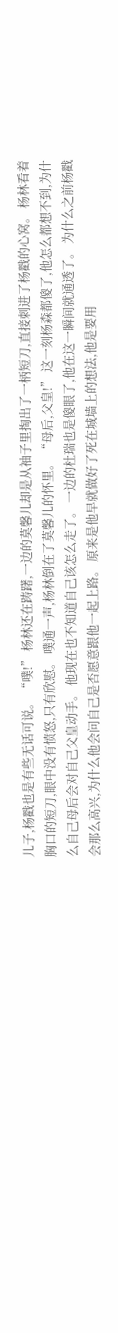儿子,杨戳也是有些无话可说。 “噗!” 杨林还在踌躇,一边的莫馨儿却是从袖子里掏出了一柄短刀,直接刺进了杨戳的心窝。 杨林看着胸口的短刀,眼中没有愤怒,只有欣慰。 噗通一声,杨林倒在了莫馨儿的怀里。 “母后,父皇!” 这一刻杨森都傻了,他怎么都想不到,为什么自己母后会对自己父皇动手。 他现在也不知道自己该怎么走了。 一边的杜瑞也是傻眼了,他在这一瞬间就通透了。 为什么之前杨戳会那么高兴,为什么他会问自己是否愿意跟他一起上路。 原来是他早就做好了死在城墙上的想法,他是要用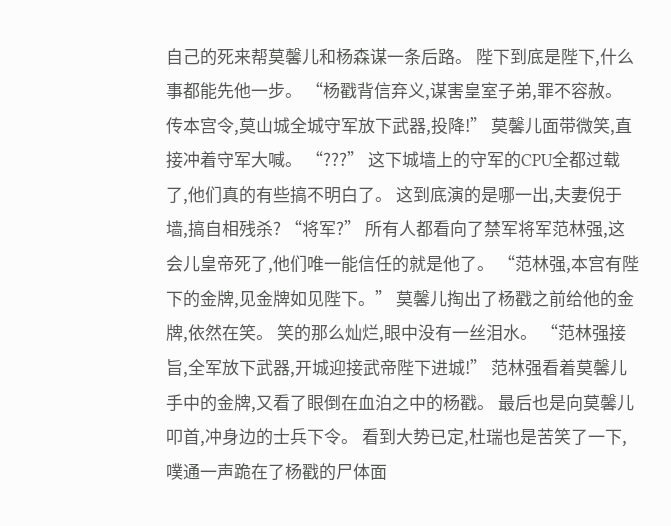自己的死来帮莫馨儿和杨森谋一条后路。 陛下到底是陛下,什么事都能先他一步。 “杨戳背信弃义,谋害皇室子弟,罪不容赦。 传本宫令,莫山城全城守军放下武器,投降!” 莫馨儿面带微笑,直接冲着守军大喊。 “???” 这下城墙上的守军的CPU全都过载了,他们真的有些搞不明白了。 这到底演的是哪一出,夫妻倪于墙,搞自相残杀? “将军?” 所有人都看向了禁军将军范林强,这会儿皇帝死了,他们唯一能信任的就是他了。 “范林强,本宫有陛下的金牌,见金牌如见陛下。” 莫馨儿掏出了杨戳之前给他的金牌,依然在笑。 笑的那么灿烂,眼中没有一丝泪水。 “范林强接旨,全军放下武器,开城迎接武帝陛下进城!” 范林强看着莫馨儿手中的金牌,又看了眼倒在血泊之中的杨戳。 最后也是向莫馨儿叩首,冲身边的士兵下令。 看到大势已定,杜瑞也是苦笑了一下,噗通一声跪在了杨戳的尸体面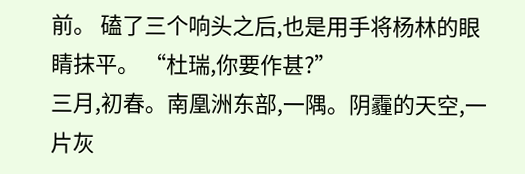前。 磕了三个响头之后,也是用手将杨林的眼睛抹平。 “杜瑞,你要作甚?”
三月,初春。南凰洲东部,一隅。阴霾的天空,一片灰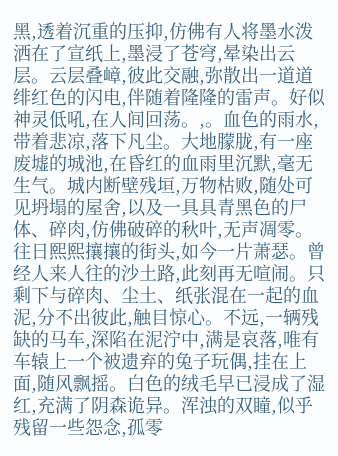黑,透着沉重的压抑,仿佛有人将墨水泼洒在了宣纸上,墨浸了苍穹,晕染出云层。云层叠嶂,彼此交融,弥散出一道道绯红色的闪电,伴随着隆隆的雷声。好似神灵低吼,在人间回荡。,。血色的雨水,带着悲凉,落下凡尘。大地朦胧,有一座废墟的城池,在昏红的血雨里沉默,毫无生气。城内断壁残垣,万物枯败,随处可见坍塌的屋舍,以及一具具青黑色的尸体、碎肉,仿佛破碎的秋叶,无声凋零。往日熙熙攘攘的街头,如今一片萧瑟。曾经人来人往的沙土路,此刻再无喧闹。只剩下与碎肉、尘土、纸张混在一起的血泥,分不出彼此,触目惊心。不远,一辆残缺的马车,深陷在泥泞中,满是哀落,唯有车辕上一个被遗弃的兔子玩偶,挂在上面,随风飘摇。白色的绒毛早已浸成了湿红,充满了阴森诡异。浑浊的双瞳,似乎残留一些怨念,孤零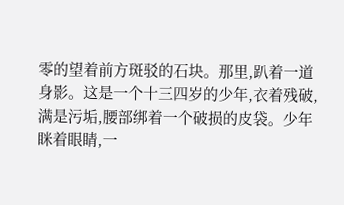零的望着前方斑驳的石块。那里,趴着一道身影。这是一个十三四岁的少年,衣着残破,满是污垢,腰部绑着一个破损的皮袋。少年眯着眼睛,一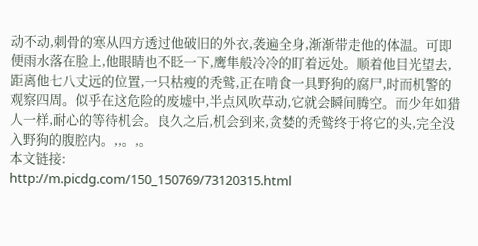动不动,刺骨的寒从四方透过他破旧的外衣,袭遍全身,渐渐带走他的体温。可即便雨水落在脸上,他眼睛也不眨一下,鹰隼般冷冷的盯着远处。顺着他目光望去,距离他七八丈远的位置,一只枯瘦的秃鹫,正在啃食一具野狗的腐尸,时而机警的观察四周。似乎在这危险的废墟中,半点风吹草动,它就会瞬间腾空。而少年如猎人一样,耐心的等待机会。良久之后,机会到来,贪婪的秃鹫终于将它的头,完全没入野狗的腹腔内。,,。,。
本文链接:
http://m.picdg.com/150_150769/73120315.html